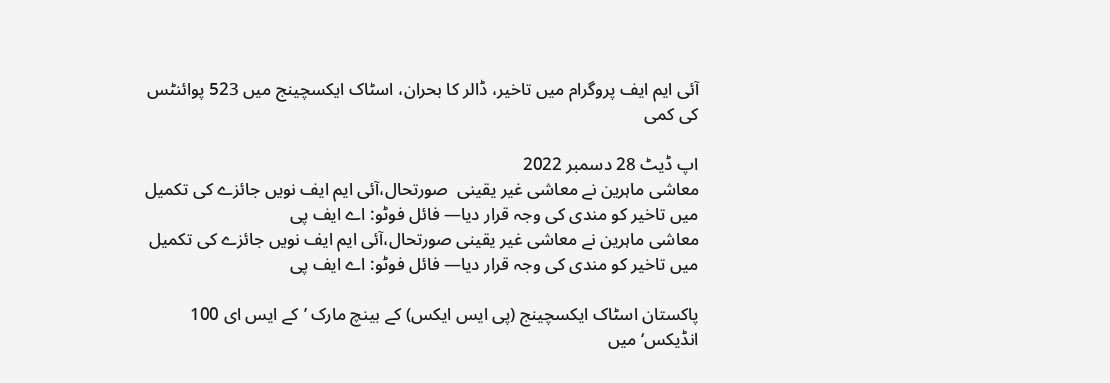آئی ایم ایف پروگرام میں تاخیر، ڈالر کا بحران، اسٹاک ایکسچینج میں 523 پوائنٹس کی کمی

اپ ڈیٹ 28 دسمبر 2022
معاشی ماہرین نے معاشی غیر یقینی  صورتحال،آئی ایم ایف نویں جائزے کی تکمیل میں تاخیر کو مندی کی وجہ قرار دیا— فائل فوٹو: اے ایف پی
معاشی ماہرین نے معاشی غیر یقینی صورتحال،آئی ایم ایف نویں جائزے کی تکمیل میں تاخیر کو مندی کی وجہ قرار دیا— فائل فوٹو: اے ایف پی

پاکستان اسٹاک ایکسچینج (پی ایس ایکس) کے بینچ مارک ’کے ایس ای 100 انڈیکس‘ میں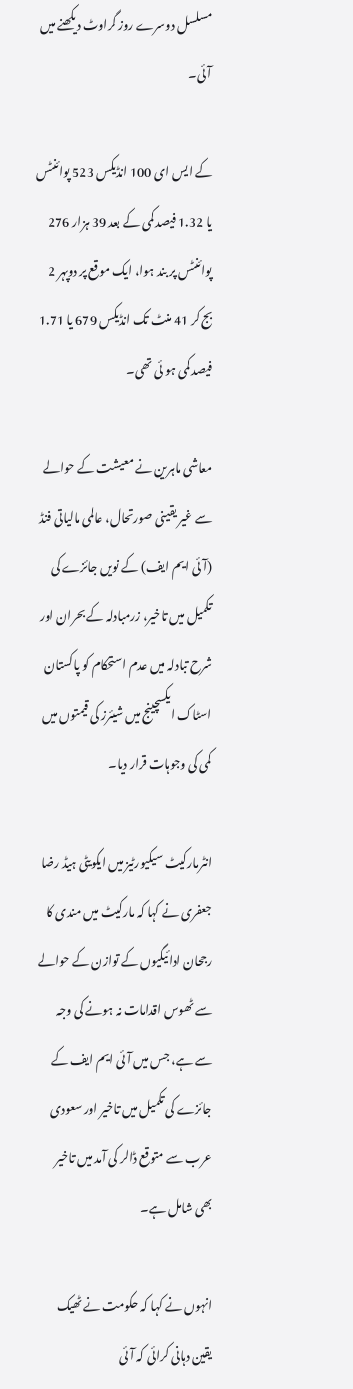مسلسل دوسرے روز گراوٹ دیکھنے میں آئی۔

کے ایس ای 100 انڈیکس 523 پوائنٹس یا 1.32 فیصد کمی کے بعد 39 ہزار 276 پوائنٹس پر بند ہوا، ایک موقع پر دوپہر 2 بج کر 41 منٹ تک انڈیکس 679 یا 1.71 فیصد کمی ہو ئی تھی۔

معاشی ماہرین نے معیشت کے حوالے سے غیر یقینی صورتحال، عالمی مالیاتی فنڈ (آئی ایم ایف) کے نویں جائزے کی تکمیل میں تاخیر، زرمبادلہ کے بحران اور شرح تبادلہ میں عدم استحکام کو پاکستان اسٹاک ایکسچینج میں شیئرز کی قیمتوں میں کمی کی وجوہات قرار دیا۔

انٹرمارکیٹ سیکیورٹیز میں ایکویٹی ہیڈ رضا جعفری نے کہا کہ مارکیٹ میں مندی کا رجحان ادائیگیوں کے توازن کے حوالے سے ٹھوس اقدامات نہ ہونے کی وجہ سے ہے، جس میں آئی ایم ایف کے جائزے کی تکمیل میں تاخیر اور سعودی عرب سے متوقع ڈالر کی آمد میں تاخیر بھی شامل ہے۔

انہوں نے کہا کہ حکومت نے ٹھیک یقین دہانی کرائی کہ آئی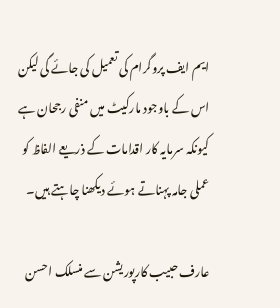ایم ایف پروگرام کی تعمیل کی جائے گی لیکن اس کے باوجود مارکیٹ میں منفی رجحان ہے کیونکہ سرمایہ کار اقدامات کے ذریعے الفاظ کو عملی جامہ پہناتے ہوئے دیکھنا چاہتے ہیں۔

عارف حبیب کارپوریشن سے منسلک احسن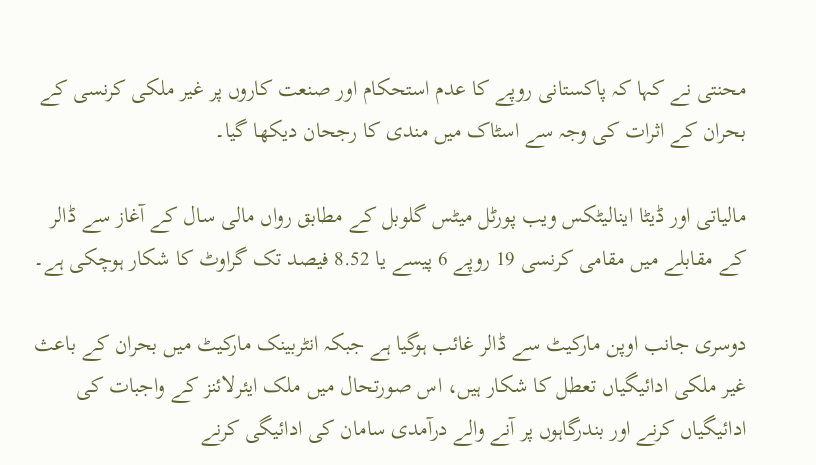محنتی نے کہا کہ پاکستانی روپے کا عدم استحکام اور صنعت کاروں پر غیر ملکی کرنسی کے بحران کے اثرات کی وجہ سے اسٹاک میں مندی کا رجحان دیکھا گیا۔

مالیاتی اور ڈیٹا اینالیٹکس ویب پورٹل میٹس گلوبل کے مطابق رواں مالی سال کے آغاز سے ڈالر کے مقابلے میں مقامی کرنسی 19 روپے 6 پیسے یا 8.52 فیصد تک گراوٹ کا شکار ہوچکی ہے۔

دوسری جانب اوپن مارکیٹ سے ڈالر غائب ہوگیا ہے جبکہ انٹربینک مارکیٹ میں بحران کے باعث غیر ملکی ادائیگیاں تعطل کا شکار ہیں، اس صورتحال میں ملک ایئرلائنز کے واجبات کی ادائیگیاں کرنے اور بندرگاہوں پر آنے والے درآمدی سامان کی ادائیگی کرنے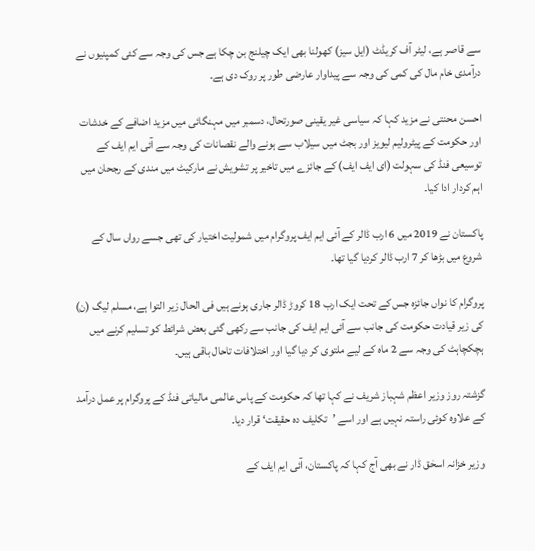سے قاصر ہے، لیٹر آف کریڈٹ (ایل سیز) کھولنا بھی ایک چیلنج بن چکا ہے جس کی وجہ سے کئی کمپنیوں نے درآمدی خام مال کی کمی کی وجہ سے پیداوار عارضی طور پر روک دی ہے۔

احسن محنتی نے مزید کہا کہ سیاسی غیر یقینی صورتحال، دسمبر میں مہنگائی میں مزید اضافے کے خدشات اور حکومت کے پیٹرولیم لیویز اور بجٹ میں سیلاب سے ہونے والے نقصانات کی وجہ سے آئی ایم ایف کے توسیعی فنڈ کی سہولت (ای ایف ایف) کے جائزے میں تاخیر پر تشویش نے مارکیٹ میں مندی کے رجحان میں اہم کردار ادا کیا۔

پاکستان نے 2019 میں 6 ارب ڈالر کے آئی ایم ایف پروگرام میں شمولیت اختیار کی تھی جسے رواں سال کے شروع میں بڑھا کر 7 ارب ڈالر کردیا گیا تھا۔

پروگرام کا نواں جائزہ جس کے تحت ایک ارب 18 کروڑ ڈالر جاری ہونے ہیں فی الحال زیر التوا ہے، مسلم لیگ (ن) کی زیر قیادت حکومت کی جانب سے آئی ایم ایف کی جانب سے رکھی گئی بعض شرائط کو تسلیم کرنے میں ہچکچاہٹ کی وجہ سے 2 ماہ کے لیے ملتوی کر دیا گیا اور اختلافات تاحال باقی ہیں۔

گزشتہ روز وزیر اعظم شہباز شریف نے کہا تھا کہ حکومت کے پاس عالمی مالیاتی فنڈ کے پروگرام پر عمل درآمد کے علاوہ کوئی راستہ نہیں ہے اور اسے ’تکلیف دہ حقیقت‘ قرار دیا۔

وزیر خزانہ اسحٰق ڈار نے بھی آج کہا کہ پاکستان، آئی ایم ایف کے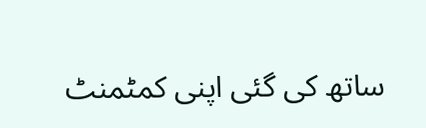ساتھ کی گئی اپنی کمٹمنٹ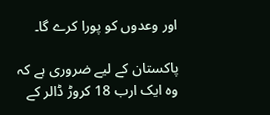اور وعدوں کو پورا کرے گا۔

پاکستان کے لیے ضروری ہے کہ وہ ایک ارب 18 کروڑ ڈالر کے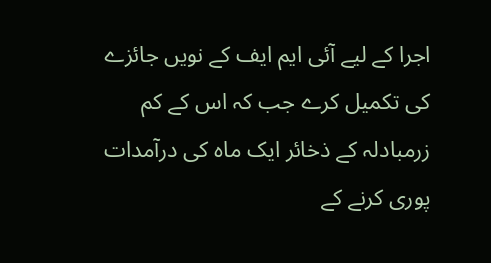اجرا کے لیے آئی ایم ایف کے نویں جائزے کی تکمیل کرے جب کہ اس کے کم زرمبادلہ کے ذخائر ایک ماہ کی درآمدات پوری کرنے کے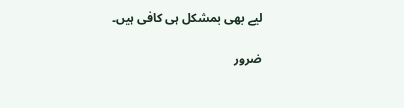لیے بھی بمشکل ہی کافی ہیں۔

ضرور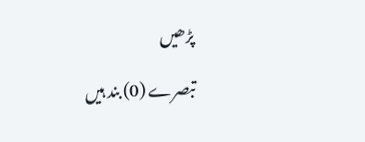پڑھیں

تبصرے (0) بند ہیں